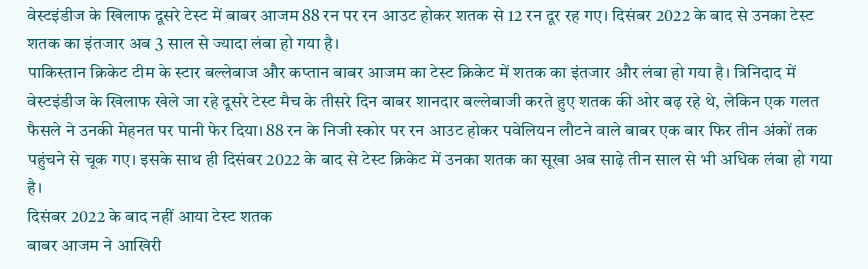वेस्टइंडीज के खिलाफ दूसरे टेस्ट में बाबर आजम 88 रन पर रन आउट होकर शतक से 12 रन दूर रह गए। दिसंबर 2022 के बाद से उनका टेस्ट शतक का इंतजार अब 3 साल से ज्यादा लंबा हो गया है।
पाकिस्तान क्रिकेट टीम के स्टार बल्लेबाज और कप्तान बाबर आजम का टेस्ट क्रिकेट में शतक का इंतजार और लंबा हो गया है। त्रिनिदाद में वेस्टइंडीज के खिलाफ खेले जा रहे दूसरे टेस्ट मैच के तीसरे दिन बाबर शानदार बल्लेबाजी करते हुए शतक की ओर बढ़ रहे थे, लेकिन एक गलत फैसले ने उनकी मेहनत पर पानी फेर दिया। 88 रन के निजी स्कोर पर रन आउट होकर पवेलियन लौटने वाले बाबर एक बार फिर तीन अंकों तक पहुंचने से चूक गए। इसके साथ ही दिसंबर 2022 के बाद से टेस्ट क्रिकेट में उनका शतक का सूखा अब साढ़े तीन साल से भी अधिक लंबा हो गया है।
दिसंबर 2022 के बाद नहीं आया टेस्ट शतक
बाबर आजम ने आखिरी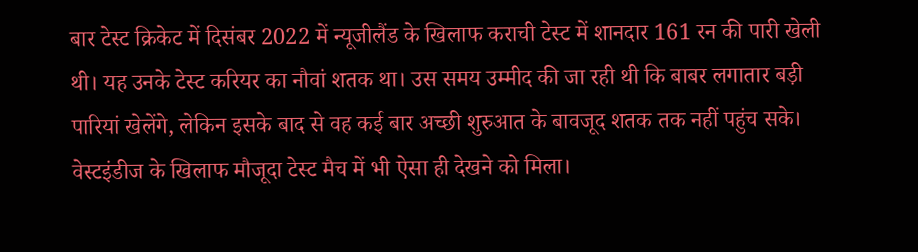बार टेस्ट क्रिकेट में दिसंबर 2022 में न्यूजीलैंड के खिलाफ कराची टेस्ट में शानदार 161 रन की पारी खेली थी। यह उनके टेस्ट करियर का नौवां शतक था। उस समय उम्मीद की जा रही थी कि बाबर लगातार बड़ी पारियां खेलेंगे, लेकिन इसके बाद से वह कई बार अच्छी शुरुआत के बावजूद शतक तक नहीं पहुंच सके।
वेस्टइंडीज के खिलाफ मौजूदा टेस्ट मैच में भी ऐसा ही देखने को मिला।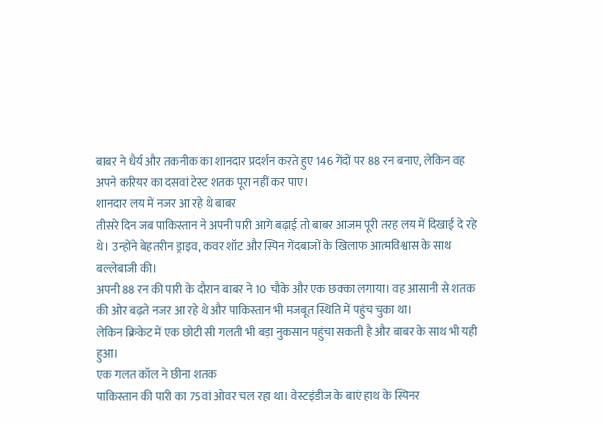बाबर ने धैर्य और तकनीक का शानदार प्रदर्शन करते हुए 146 गेंदों पर 88 रन बनाए, लेकिन वह अपने करियर का दसवां टेस्ट शतक पूरा नहीं कर पाए।
शानदार लय में नजर आ रहे थे बाबर
तीसरे दिन जब पाकिस्तान ने अपनी पारी आगे बढ़ाई तो बाबर आजम पूरी तरह लय में दिखाई दे रहे थे। उन्होंने बेहतरीन ड्राइव, कवर शॉट और स्पिन गेंदबाजों के खिलाफ आत्मविश्वास के साथ बल्लेबाजी की।
अपनी 88 रन की पारी के दौरान बाबर ने 10 चौके और एक छक्का लगाया। वह आसानी से शतक की ओर बढ़ते नजर आ रहे थे और पाकिस्तान भी मजबूत स्थिति में पहुंच चुका था।
लेकिन क्रिकेट में एक छोटी सी गलती भी बड़ा नुकसान पहुंचा सकती है और बाबर के साथ भी यही हुआ।
एक गलत कॉल ने छीना शतक
पाकिस्तान की पारी का 75वां ओवर चल रहा था। वेस्टइंडीज के बाएं हाथ के स्पिनर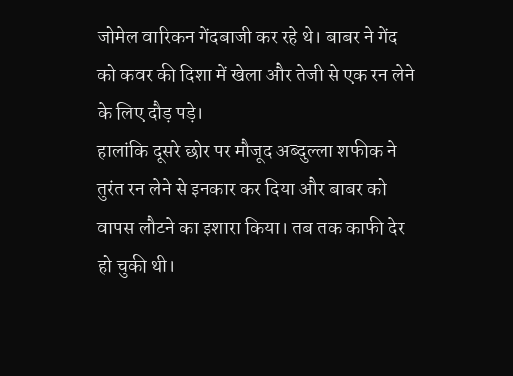जोमेल वारिकन गेंदबाजी कर रहे थे। बाबर ने गेंद को कवर की दिशा में खेला और तेजी से एक रन लेने के लिए दौड़ पड़े।
हालांकि दूसरे छोर पर मौजूद अब्दुल्ला शफीक ने तुरंत रन लेने से इनकार कर दिया और बाबर को वापस लौटने का इशारा किया। तब तक काफी देर हो चुकी थी।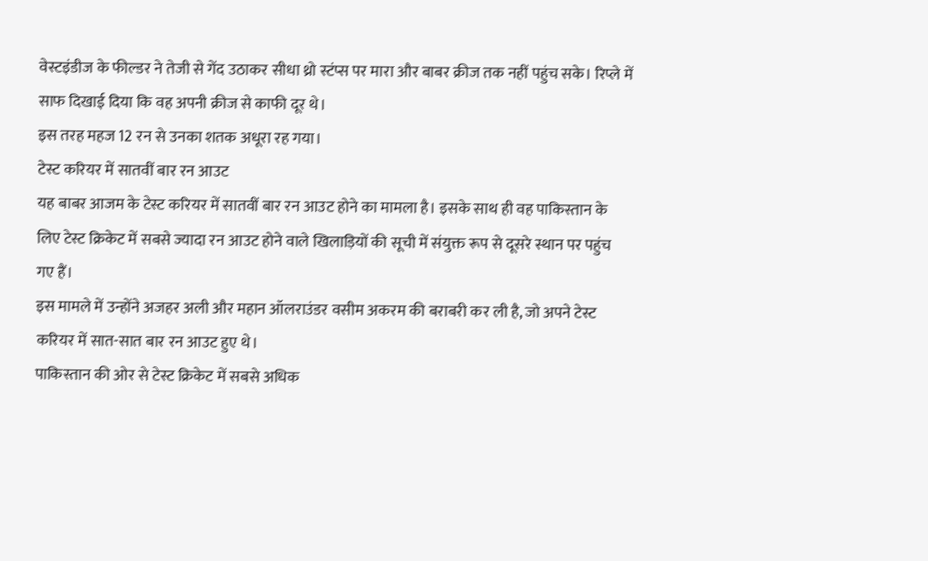वेस्टइंडीज के फील्डर ने तेजी से गेंद उठाकर सीधा थ्रो स्टंप्स पर मारा और बाबर क्रीज तक नहीं पहुंच सके। रिप्ले में साफ दिखाई दिया कि वह अपनी क्रीज से काफी दूर थे।
इस तरह महज 12 रन से उनका शतक अधूरा रह गया।
टेस्ट करियर में सातवीं बार रन आउट
यह बाबर आजम के टेस्ट करियर में सातवीं बार रन आउट होने का मामला है। इसके साथ ही वह पाकिस्तान के लिए टेस्ट क्रिकेट में सबसे ज्यादा रन आउट होने वाले खिलाड़ियों की सूची में संयुक्त रूप से दूसरे स्थान पर पहुंच गए हैं।
इस मामले में उन्होंने अजहर अली और महान ऑलराउंडर वसीम अकरम की बराबरी कर ली है, जो अपने टेस्ट करियर में सात-सात बार रन आउट हुए थे।
पाकिस्तान की ओर से टेस्ट क्रिकेट में सबसे अधिक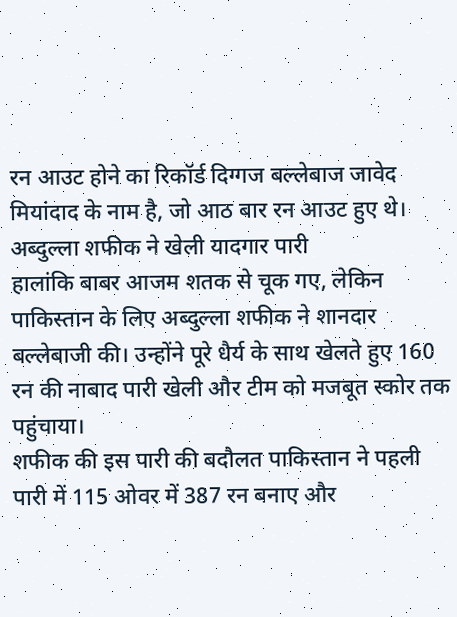रन आउट होने का रिकॉर्ड दिग्गज बल्लेबाज जावेद मियांदाद के नाम है, जो आठ बार रन आउट हुए थे।
अब्दुल्ला शफीक ने खेली यादगार पारी
हालांकि बाबर आजम शतक से चूक गए, लेकिन पाकिस्तान के लिए अब्दुल्ला शफीक ने शानदार बल्लेबाजी की। उन्होंने पूरे धैर्य के साथ खेलते हुए 160 रन की नाबाद पारी खेली और टीम को मजबूत स्कोर तक पहुंचाया।
शफीक की इस पारी की बदौलत पाकिस्तान ने पहली पारी में 115 ओवर में 387 रन बनाए और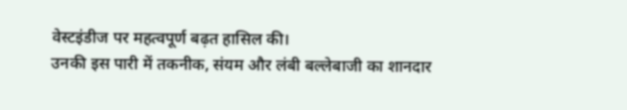वेस्टइंडीज पर महत्वपूर्ण बढ़त हासिल की।
उनकी इस पारी में तकनीक, संयम और लंबी बल्लेबाजी का शानदार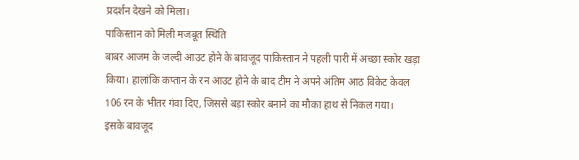प्रदर्शन देखने को मिला।
पाकिस्तान को मिली मजबूत स्थिति
बाबर आजम के जल्दी आउट होने के बावजूद पाकिस्तान ने पहली पारी में अच्छा स्कोर खड़ा किया। हालांकि कप्तान के रन आउट होने के बाद टीम ने अपने अंतिम आठ विकेट केवल 106 रन के भीतर गंवा दिए, जिससे बड़ा स्कोर बनाने का मौका हाथ से निकल गया।
इसके बावजूद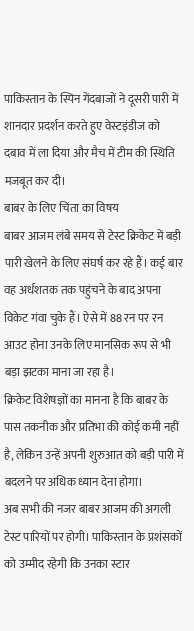पाकिस्तान के स्पिन गेंदबाजों ने दूसरी पारी में शानदार प्रदर्शन करते हुए वेस्टइंडीज को दबाव में ला दिया और मैच में टीम की स्थिति मजबूत कर दी।
बाबर के लिए चिंता का विषय
बाबर आजम लंबे समय से टेस्ट क्रिकेट में बड़ी पारी खेलने के लिए संघर्ष कर रहे हैं। कई बार वह अर्धशतक तक पहुंचने के बाद अपना विकेट गंवा चुके हैं। ऐसे में 88 रन पर रन आउट होना उनके लिए मानसिक रूप से भी बड़ा झटका माना जा रहा है।
क्रिकेट विशेषज्ञों का मानना है कि बाबर के पास तकनीक और प्रतिभा की कोई कमी नहीं है, लेकिन उन्हें अपनी शुरुआत को बड़ी पारी में बदलने पर अधिक ध्यान देना होगा।
अब सभी की नजर बाबर आजम की अगली टेस्ट पारियों पर होगी। पाकिस्तान के प्रशंसकों को उम्मीद रहेगी कि उनका स्टार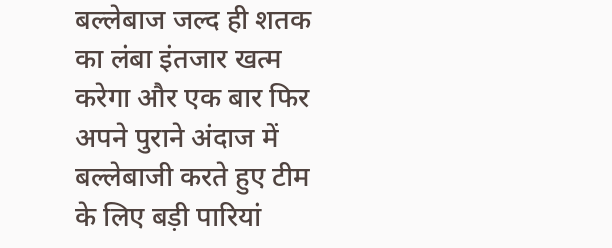बल्लेबाज जल्द ही शतक का लंबा इंतजार खत्म करेगा और एक बार फिर अपने पुराने अंदाज में बल्लेबाजी करते हुए टीम के लिए बड़ी पारियां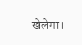खेलेगा।